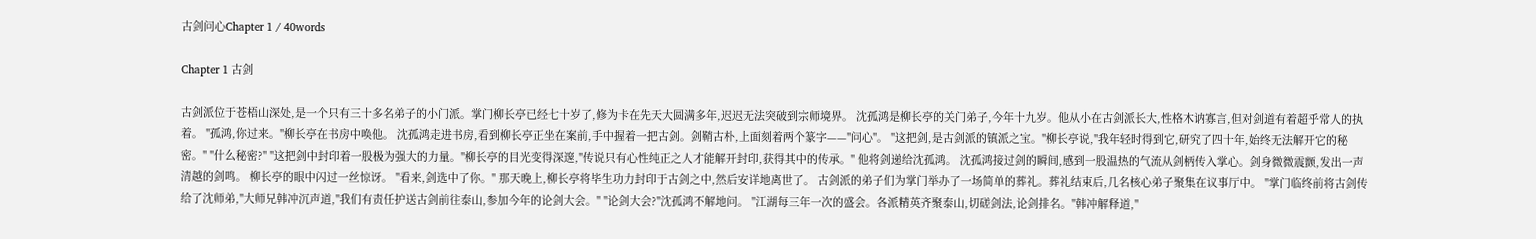古剑问心Chapter 1 / 40words

Chapter 1 古剑

古剑派位于苍梧山深处,是一个只有三十多名弟子的小门派。掌门柳长亭已经七十岁了,修为卡在先天大圆满多年,迟迟无法突破到宗师境界。 沈孤鸿是柳长亭的关门弟子,今年十九岁。他从小在古剑派长大,性格木讷寡言,但对剑道有着超乎常人的执着。 "孤鸿,你过来。"柳长亭在书房中唤他。 沈孤鸿走进书房,看到柳长亭正坐在案前,手中握着一把古剑。剑鞘古朴,上面刻着两个篆字——"问心"。 "这把剑,是古剑派的镇派之宝。"柳长亭说,"我年轻时得到它,研究了四十年,始终无法解开它的秘密。" "什么秘密?" "这把剑中封印着一股极为强大的力量。"柳长亭的目光变得深邃,"传说只有心性纯正之人才能解开封印,获得其中的传承。" 他将剑递给沈孤鸿。 沈孤鸿接过剑的瞬间,感到一股温热的气流从剑柄传入掌心。剑身微微震颤,发出一声清越的剑鸣。 柳长亭的眼中闪过一丝惊讶。 "看来,剑选中了你。" 那天晚上,柳长亭将毕生功力封印于古剑之中,然后安详地离世了。 古剑派的弟子们为掌门举办了一场简单的葬礼。葬礼结束后,几名核心弟子聚集在议事厅中。 "掌门临终前将古剑传给了沈师弟,"大师兄韩冲沉声道,"我们有责任护送古剑前往泰山,参加今年的论剑大会。" "论剑大会?"沈孤鸿不解地问。 "江湖每三年一次的盛会。各派精英齐聚泰山,切磋剑法,论剑排名。"韩冲解释道,"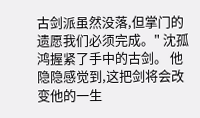古剑派虽然没落,但掌门的遗愿我们必须完成。" 沈孤鸿握紧了手中的古剑。 他隐隐感觉到,这把剑将会改变他的一生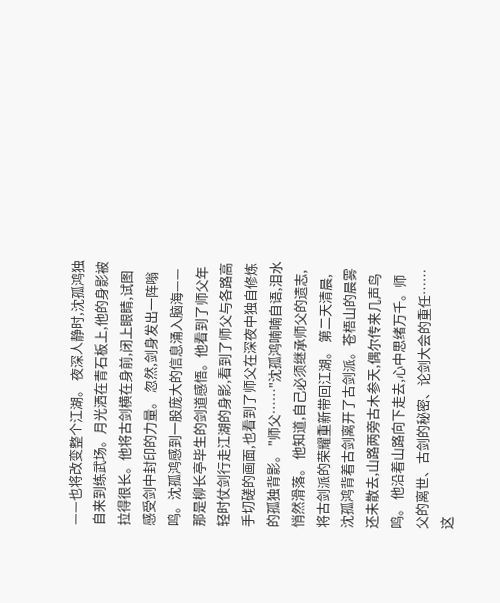——也将改变整个江湖。 夜深人静时,沈孤鸿独自来到练武场。月光洒在青石板上,他的身影被拉得很长。他将古剑横在身前,闭上眼睛,试图感受剑中封印的力量。 忽然,剑身发出一阵嗡鸣。沈孤鸿感到一股庞大的信息涌入脑海——那是柳长亭毕生的剑道感悟。他看到了师父年轻时仗剑行走江湖的身影,看到了师父与各路高手切磋的画面,也看到了师父在深夜中独自修炼的孤独背影。 "师父……"沈孤鸿喃喃自语,泪水悄然滑落。 他知道,自己必须继承师父的遗志,将古剑派的荣耀重新带回江湖。 第二天清晨,沈孤鸿背着古剑离开了古剑派。苍梧山的晨雾还未散去,山路两旁古木参天,偶尔传来几声鸟鸣。 他沿着山路向下走去,心中思绪万千。师父的离世、古剑的秘密、论剑大会的重任……这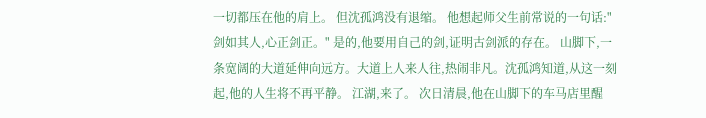一切都压在他的肩上。 但沈孤鸿没有退缩。 他想起师父生前常说的一句话:"剑如其人,心正剑正。" 是的,他要用自己的剑,证明古剑派的存在。 山脚下,一条宽阔的大道延伸向远方。大道上人来人往,热闹非凡。沈孤鸿知道,从这一刻起,他的人生将不再平静。 江湖,来了。 次日清晨,他在山脚下的车马店里醒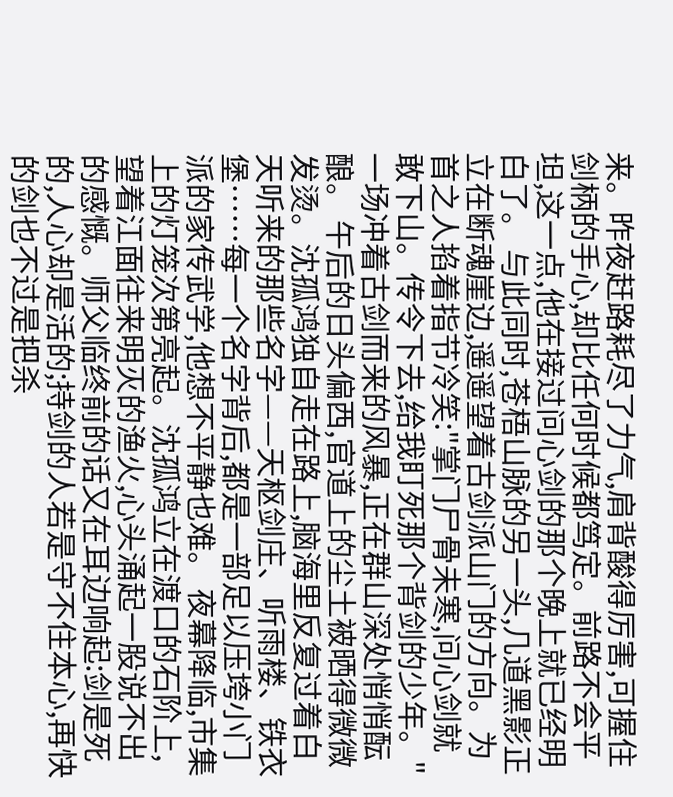来。昨夜赶路耗尽了力气,肩背酸得厉害,可握住剑柄的手心,却比任何时候都笃定。前路不会平坦,这一点,他在接过问心剑的那个晚上就已经明白了。 与此同时,苍梧山脉的另一头,几道黑影正立在断魂崖边,遥遥望着古剑派山门的方向。为首之人掐着指节冷笑:"掌门尸骨未寒,问心剑就敢下山。传令下去,给我盯死那个背剑的少年。"一场冲着古剑而来的风暴,正在群山深处悄悄酝酿。 午后的日头偏西,官道上的尘土被晒得微微发烫。沈孤鸿独自走在路上,脑海里反复过着白天听来的那些名字——天枢剑庄、听雨楼、铁衣堡……每一个名字背后,都是一部足以压垮小门派的家传武学,他想不平静也难。 夜幕降临,市集上的灯笼次第亮起。沈孤鸿立在渡口的石阶上,望着江面往来明灭的渔火,心头涌起一股说不出的感慨。师父临终前的话又在耳边响起:剑是死的,人心却是活的;持剑的人若是守不住本心,再快的剑也不过是把杀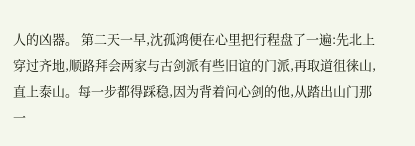人的凶器。 第二天一早,沈孤鸿便在心里把行程盘了一遍:先北上穿过齐地,顺路拜会两家与古剑派有些旧谊的门派,再取道徂徕山,直上泰山。每一步都得踩稳,因为背着问心剑的他,从踏出山门那一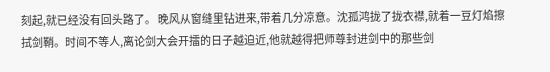刻起,就已经没有回头路了。 晚风从窗缝里钻进来,带着几分凉意。沈孤鸿拢了拢衣襟,就着一豆灯焰擦拭剑鞘。时间不等人,离论剑大会开擂的日子越迫近,他就越得把师尊封进剑中的那些剑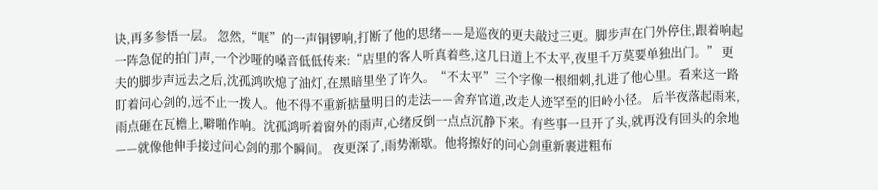诀,再多参悟一层。 忽然,“哐”的一声铜锣响,打断了他的思绪——是巡夜的更夫敲过三更。脚步声在门外停住,跟着响起一阵急促的拍门声,一个沙哑的嗓音低低传来:“店里的客人听真着些,这几日道上不太平,夜里千万莫要单独出门。” 更夫的脚步声远去之后,沈孤鸿吹熄了油灯,在黑暗里坐了许久。“不太平”三个字像一根细刺,扎进了他心里。看来这一路盯着问心剑的,远不止一拨人。他不得不重新掂量明日的走法——舍弃官道,改走人迹罕至的旧岭小径。 后半夜落起雨来,雨点砸在瓦檐上,噼啪作响。沈孤鸿听着窗外的雨声,心绪反倒一点点沉静下来。有些事一旦开了头,就再没有回头的余地——就像他伸手接过问心剑的那个瞬间。 夜更深了,雨势渐歇。他将擦好的问心剑重新裹进粗布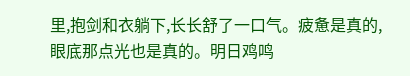里,抱剑和衣躺下,长长舒了一口气。疲惫是真的,眼底那点光也是真的。明日鸡鸣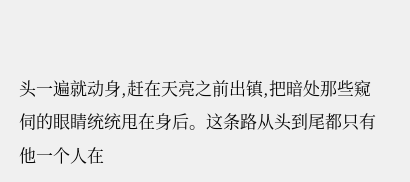头一遍就动身,赶在天亮之前出镇,把暗处那些窥伺的眼睛统统甩在身后。这条路从头到尾都只有他一个人在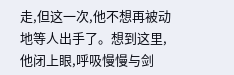走,但这一次,他不想再被动地等人出手了。想到这里,他闭上眼,呼吸慢慢与剑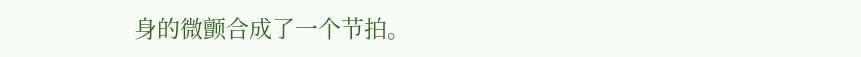身的微颤合成了一个节拍。